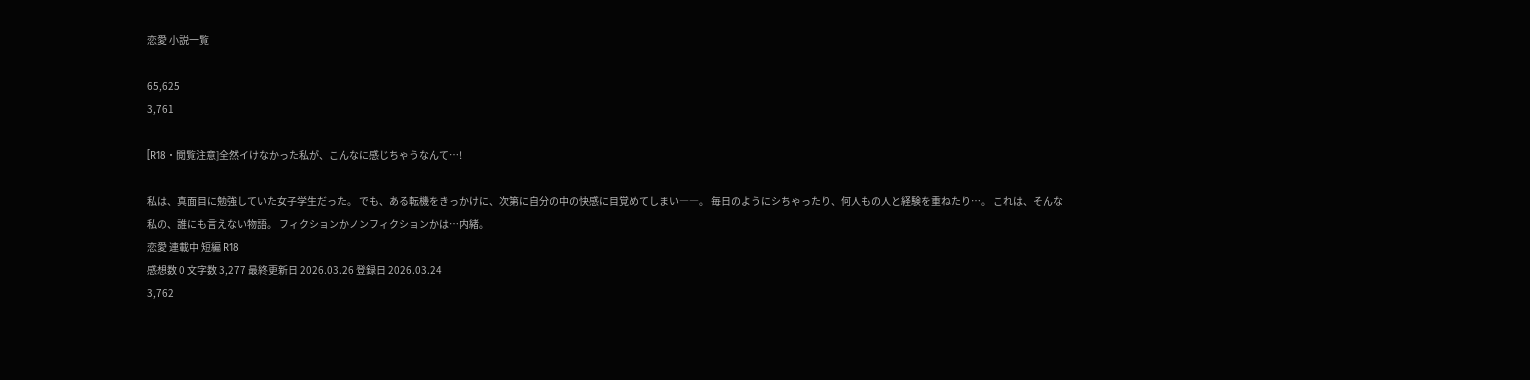恋愛 小説一覧

65,625
3,761

[R18・閲覧注意]全然イけなかった私が、こんなに感じちゃうなんて…!

私は、真面目に勉強していた女子学生だった。 でも、ある転機をきっかけに、次第に自分の中の快感に目覚めてしまい――。 毎日のようにシちゃったり、何人もの人と経験を重ねたり…。 これは、そんな私の、誰にも言えない物語。 フィクションかノンフィクションかは…内緒。
恋愛 連載中 短編 R18
感想数 0 文字数 3,277 最終更新日 2026.03.26 登録日 2026.03.24
3,762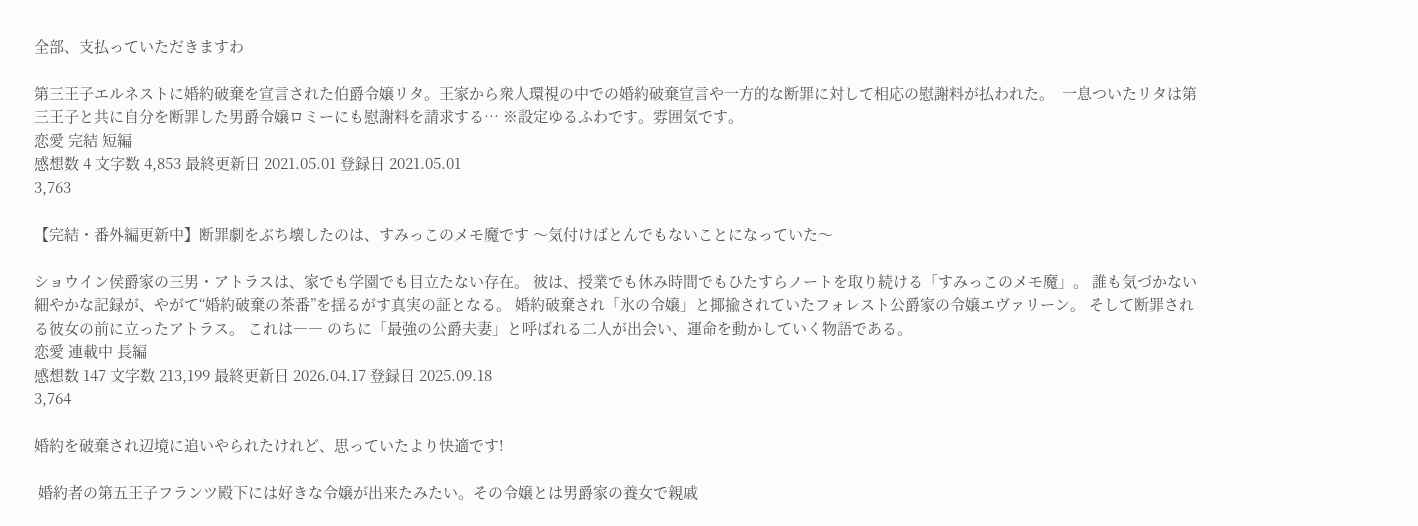全部、支払っていただきますわ

第三王子エルネストに婚約破棄を宣言された伯爵令嬢リタ。王家から衆人環視の中での婚約破棄宣言や一方的な断罪に対して相応の慰謝料が払われた。  一息ついたリタは第三王子と共に自分を断罪した男爵令嬢ロミーにも慰謝料を請求する… ※設定ゆるふわです。雰囲気です。
恋愛 完結 短編
感想数 4 文字数 4,853 最終更新日 2021.05.01 登録日 2021.05.01
3,763

【完結・番外編更新中】断罪劇をぶち壊したのは、すみっこのメモ魔です 〜気付けばとんでもないことになっていた〜

ショウイン侯爵家の三男・アトラスは、家でも学園でも目立たない存在。 彼は、授業でも休み時間でもひたすらノートを取り続ける「すみっこのメモ魔」。 誰も気づかない細やかな記録が、やがて“婚約破棄の茶番”を揺るがす真実の証となる。 婚約破棄され「氷の令嬢」と揶揄されていたフォレスト公爵家の令嬢エヴァリーン。 そして断罪される彼女の前に立ったアトラス。 これは―― のちに「最強の公爵夫妻」と呼ばれる二人が出会い、運命を動かしていく物語である。
恋愛 連載中 長編
感想数 147 文字数 213,199 最終更新日 2026.04.17 登録日 2025.09.18
3,764

婚約を破棄され辺境に追いやられたけれど、思っていたより快適です!

 婚約者の第五王子フランツ殿下には好きな令嬢が出来たみたい。その令嬢とは男爵家の養女で親戚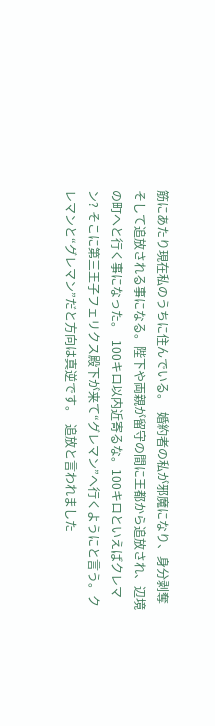筋にあたり現在私のうちに住んでいる。  婚約者の私が邪魔になり、身分剥奪そして追放される事になる。陛下や両親が留守の間に王都から追放され、辺境の町へと行く事になった。  100キロ以内近寄るな。100キロといえばクレマン? そこに第三王子フェリクス殿下が来て“グレマン”へ行くようにと言う。クレマンと“グレマン”だと方向は真逆です。  追放と言われました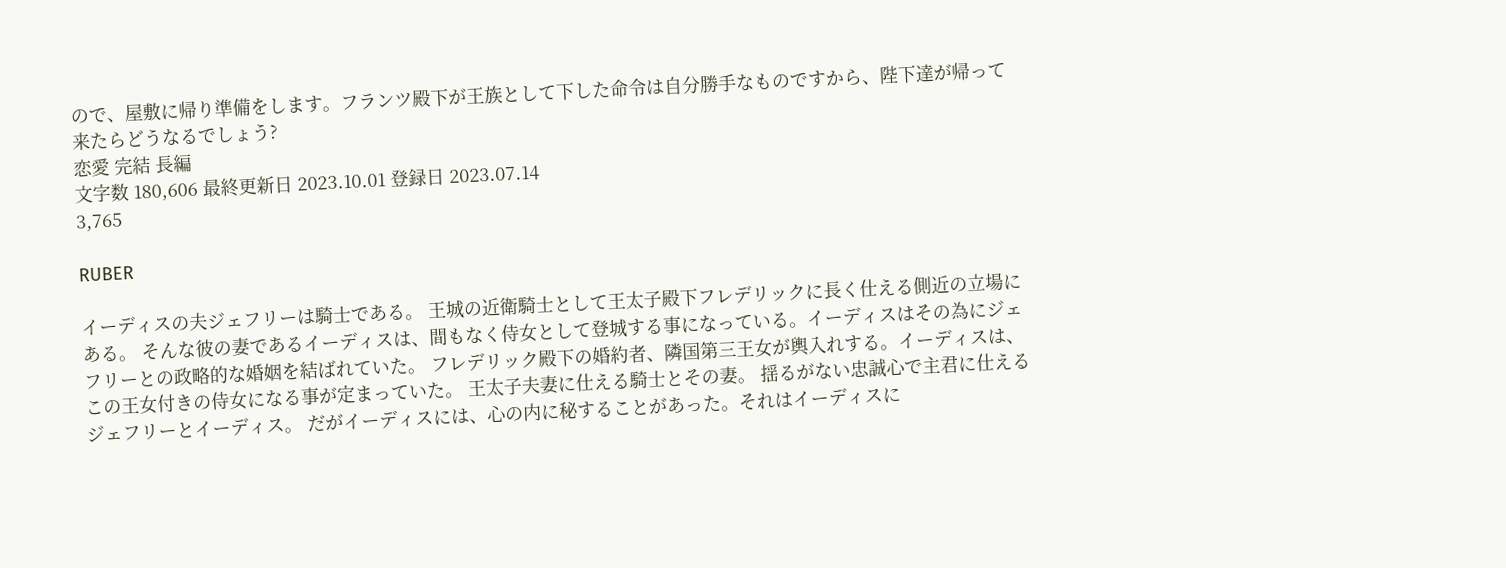ので、屋敷に帰り準備をします。フランツ殿下が王族として下した命令は自分勝手なものですから、陛下達が帰って来たらどうなるでしょう?
恋愛 完結 長編
文字数 180,606 最終更新日 2023.10.01 登録日 2023.07.14
3,765

RUBER

イーディスの夫ジェフリーは騎士である。 王城の近衛騎士として王太子殿下フレデリックに長く仕える側近の立場にある。 そんな彼の妻であるイーディスは、間もなく侍女として登城する事になっている。イーディスはその為にジェフリーとの政略的な婚姻を結ばれていた。 フレデリック殿下の婚約者、隣国第三王女が輿入れする。イーディスは、この王女付きの侍女になる事が定まっていた。 王太子夫妻に仕える騎士とその妻。 揺るがない忠誠心で主君に仕えるジェフリーとイーディス。 だがイーディスには、心の内に秘することがあった。それはイーディスに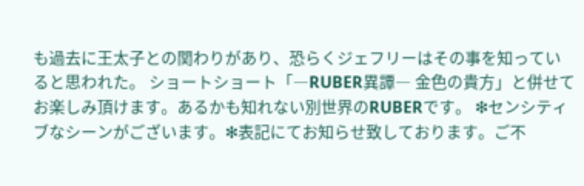も過去に王太子との関わりがあり、恐らくジェフリーはその事を知っていると思われた。 ショートショート「―RUBER異譚― 金色の貴方」と併せてお楽しみ頂けます。あるかも知れない別世界のRUBERです。 ❇センシティブなシーンがございます。✻表記にてお知らせ致しております。ご不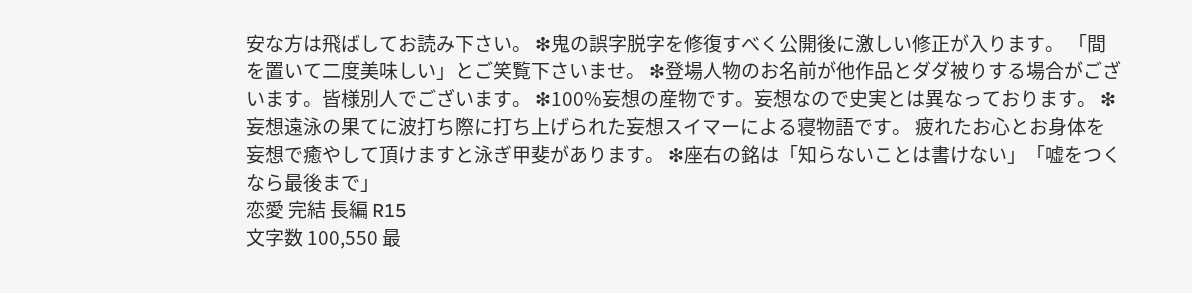安な方は飛ばしてお読み下さい。 ❇鬼の誤字脱字を修復すべく公開後に激しい修正が入ります。 「間を置いて二度美味しい」とご笑覧下さいませ。 ❇登場人物のお名前が他作品とダダ被りする場合がございます。皆様別人でございます。 ❇100%妄想の産物です。妄想なので史実とは異なっております。 ❇妄想遠泳の果てに波打ち際に打ち上げられた妄想スイマーによる寝物語です。 疲れたお心とお身体を妄想で癒やして頂けますと泳ぎ甲斐があります。 ❇座右の銘は「知らないことは書けない」「嘘をつくなら最後まで」
恋愛 完結 長編 R15
文字数 100,550 最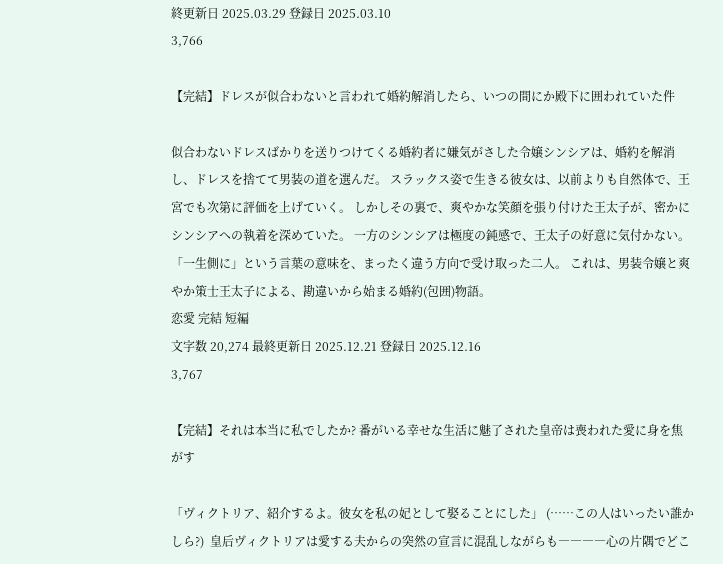終更新日 2025.03.29 登録日 2025.03.10
3,766

【完結】ドレスが似合わないと言われて婚約解消したら、いつの間にか殿下に囲われていた件

似合わないドレスばかりを送りつけてくる婚約者に嫌気がさした令嬢シンシアは、婚約を解消し、ドレスを捨てて男装の道を選んだ。 スラックス姿で生きる彼女は、以前よりも自然体で、王宮でも次第に評価を上げていく。 しかしその裏で、爽やかな笑顔を張り付けた王太子が、密かにシンシアへの執着を深めていた。 一方のシンシアは極度の鈍感で、王太子の好意に気付かない。 「一生側に」という言葉の意味を、まったく違う方向で受け取った二人。 これは、男装令嬢と爽やか策士王太子による、勘違いから始まる婚約(包囲)物語。
恋愛 完結 短編
文字数 20,274 最終更新日 2025.12.21 登録日 2025.12.16
3,767

【完結】それは本当に私でしたか? 番がいる幸せな生活に魅了された皇帝は喪われた愛に身を焦がす

「ヴィクトリア、紹介するよ。彼女を私の妃として娶ることにした」 (……この人はいったい誰かしら?)  皇后ヴィクトリアは愛する夫からの突然の宣言に混乱しながらも――――心の片隅でどこ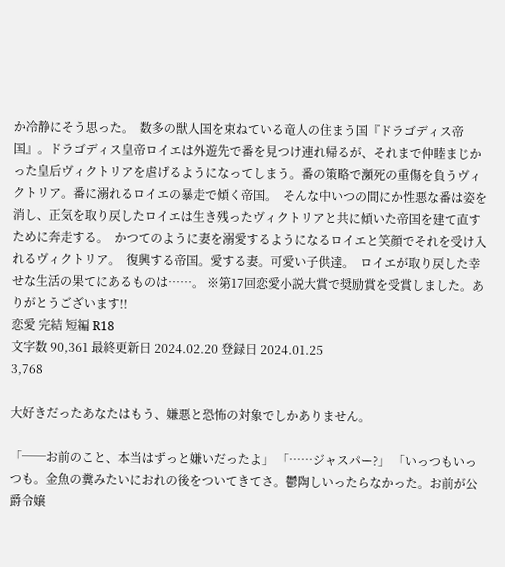か冷静にそう思った。  数多の獣人国を束ねている竜人の住まう国『ドラゴディス帝国』。ドラゴディス皇帝ロイエは外遊先で番を見つけ連れ帰るが、それまで仲睦まじかった皇后ヴィクトリアを虐げるようになってしまう。番の策略で瀕死の重傷を負うヴィクトリア。番に溺れるロイエの暴走で傾く帝国。  そんな中いつの間にか性悪な番は姿を消し、正気を取り戻したロイエは生き残ったヴィクトリアと共に傾いた帝国を建て直すために奔走する。  かつてのように妻を溺愛するようになるロイエと笑顔でそれを受け入れるヴィクトリア。  復興する帝国。愛する妻。可愛い子供達。  ロイエが取り戻した幸せな生活の果てにあるものは……。 ※第17回恋愛小説大賞で奨励賞を受賞しました。ありがとうございます!!
恋愛 完結 短編 R18
文字数 90,361 最終更新日 2024.02.20 登録日 2024.01.25
3,768

大好きだったあなたはもう、嫌悪と恐怖の対象でしかありません。

「──お前のこと、本当はずっと嫌いだったよ」 「……ジャスパー?」 「いっつもいっつも。金魚の糞みたいにおれの後をついてきてさ。鬱陶しいったらなかった。お前が公爵令嬢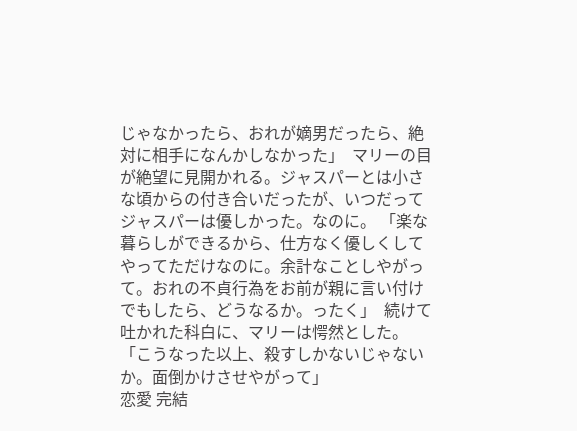じゃなかったら、おれが嫡男だったら、絶対に相手になんかしなかった」  マリーの目が絶望に見開かれる。ジャスパーとは小さな頃からの付き合いだったが、いつだってジャスパーは優しかった。なのに。 「楽な暮らしができるから、仕方なく優しくしてやってただけなのに。余計なことしやがって。おれの不貞行為をお前が親に言い付けでもしたら、どうなるか。ったく」  続けて吐かれた科白に、マリーは愕然とした。 「こうなった以上、殺すしかないじゃないか。面倒かけさせやがって」
恋愛 完結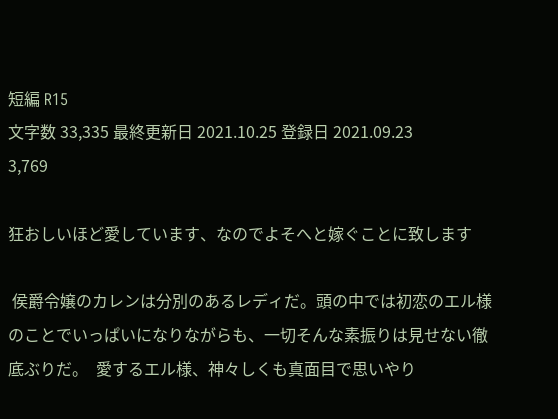短編 R15
文字数 33,335 最終更新日 2021.10.25 登録日 2021.09.23
3,769

狂おしいほど愛しています、なのでよそへと嫁ぐことに致します

 侯爵令嬢のカレンは分別のあるレディだ。頭の中では初恋のエル様のことでいっぱいになりながらも、一切そんな素振りは見せない徹底ぶりだ。  愛するエル様、神々しくも真面目で思いやり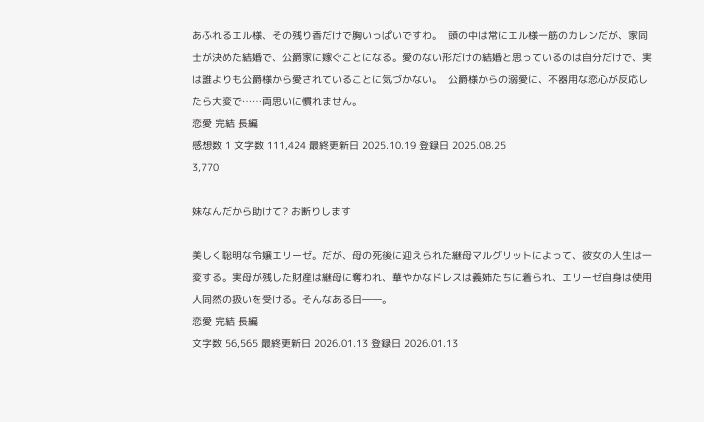あふれるエル様、その残り香だけで胸いっぱいですわ。  頭の中は常にエル様一筋のカレンだが、家同士が決めた結婚で、公爵家に嫁ぐことになる。愛のない形だけの結婚と思っているのは自分だけで、実は誰よりも公爵様から愛されていることに気づかない。  公爵様からの溺愛に、不器用な恋心が反応したら大変で……両思いに慣れません。
恋愛 完結 長編
感想数 1 文字数 111,424 最終更新日 2025.10.19 登録日 2025.08.25
3,770

妹なんだから助けて? お断りします

美しく聡明な令嬢エリーゼ。だが、母の死後に迎えられた継母マルグリットによって、彼女の人生は一変する。実母が残した財産は継母に奪われ、華やかなドレスは義姉たちに着られ、エリーゼ自身は使用人同然の扱いを受ける。そんなある日――。
恋愛 完結 長編
文字数 56,565 最終更新日 2026.01.13 登録日 2026.01.13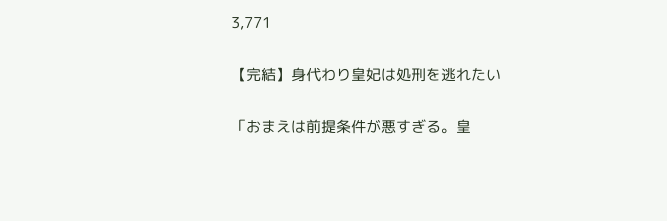3,771

【完結】身代わり皇妃は処刑を逃れたい

「おまえは前提条件が悪すぎる。皇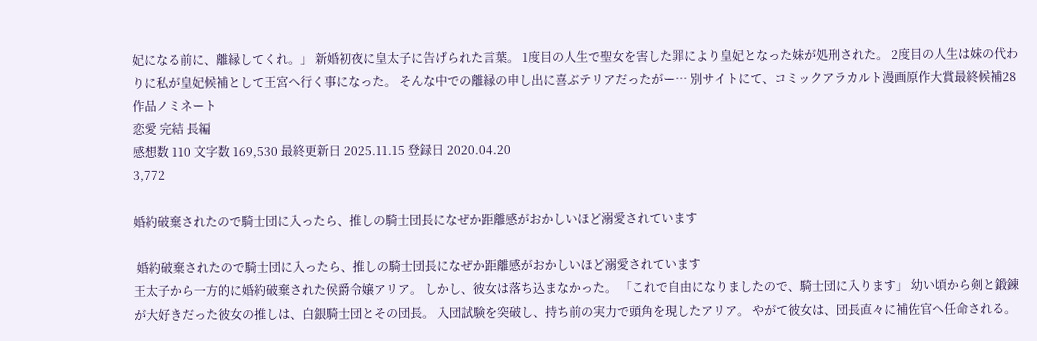妃になる前に、離縁してくれ。」 新婚初夜に皇太子に告げられた言葉。 1度目の人生で聖女を害した罪により皇妃となった妹が処刑された。 2度目の人生は妹の代わりに私が皇妃候補として王宮へ行く事になった。 そんな中での離縁の申し出に喜ぶテリアだったがー… 別サイトにて、コミックアラカルト漫画原作大賞最終候補28作品ノミネート
恋愛 完結 長編
感想数 110 文字数 169,530 最終更新日 2025.11.15 登録日 2020.04.20
3,772

婚約破棄されたので騎士団に入ったら、推しの騎士団長になぜか距離感がおかしいほど溺愛されています

 婚約破棄されたので騎士団に入ったら、推しの騎士団長になぜか距離感がおかしいほど溺愛されています
王太子から一方的に婚約破棄された侯爵令嬢アリア。 しかし、彼女は落ち込まなかった。 「これで自由になりましたので、騎士団に入ります」 幼い頃から剣と鍛錬が大好きだった彼女の推しは、白銀騎士団とその団長。 入団試験を突破し、持ち前の実力で頭角を現したアリア。 やがて彼女は、団長直々に補佐官へ任命される。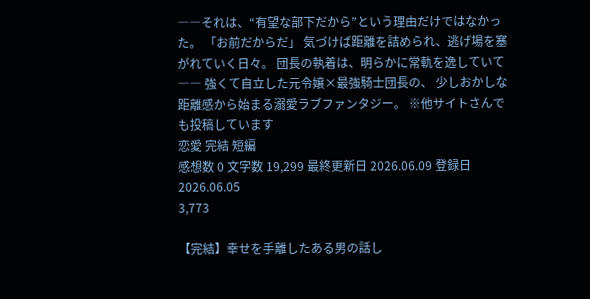――それは、“有望な部下だから”という理由だけではなかった。 「お前だからだ」 気づけば距離を詰められ、逃げ場を塞がれていく日々。 団長の執着は、明らかに常軌を逸していて―― 強くて自立した元令嬢×最強騎士団長の、 少しおかしな距離感から始まる溺愛ラブファンタジー。 ※他サイトさんでも投稿しています
恋愛 完結 短編
感想数 0 文字数 19,299 最終更新日 2026.06.09 登録日 2026.06.05
3,773

【完結】幸せを手離したある男の話し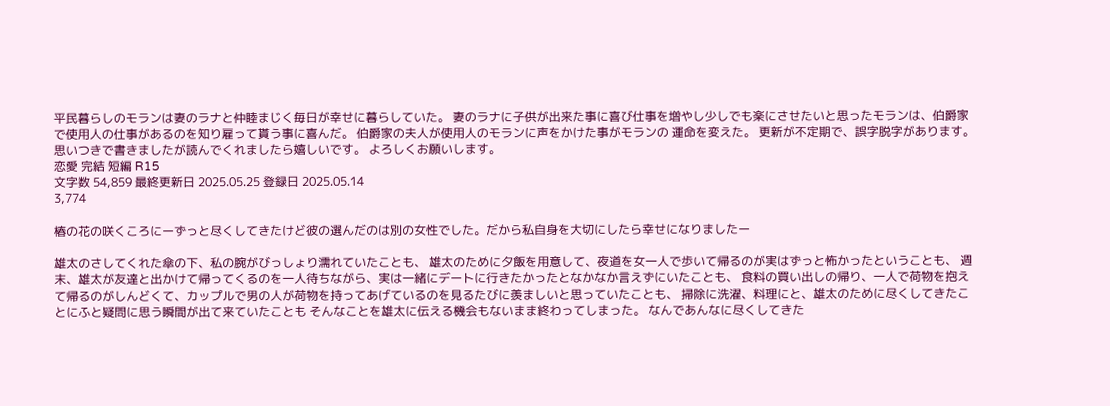平民暮らしのモランは妻のラナと仲睦まじく毎日が幸せに暮らしていた。 妻のラナに子供が出来た事に喜び仕事を増やし少しでも楽にさせたいと思ったモランは、伯爵家で使用人の仕事があるのを知り雇って貰う事に喜んだ。 伯爵家の夫人が使用人のモランに声をかけた事がモランの 運命を変えた。 更新が不定期で、誤字脱字があります。 思いつきで書きましたが読んでくれましたら嬉しいです。 よろしくお願いします。
恋愛 完結 短編 R15
文字数 54,859 最終更新日 2025.05.25 登録日 2025.05.14
3,774

椿の花の咲くころにーずっと尽くしてきたけど彼の選んだのは別の女性でした。だから私自身を大切にしたら幸せになりましたー

雄太のさしてくれた傘の下、私の腕がびっしょり濡れていたことも、 雄太のために夕飯を用意して、夜道を女一人で歩いて帰るのが実はずっと怖かったということも、 週末、雄太が友達と出かけて帰ってくるのを一人待ちながら、実は一緒にデートに行きたかったとなかなか言えずにいたことも、 食料の買い出しの帰り、一人で荷物を抱えて帰るのがしんどくて、カップルで男の人が荷物を持ってあげているのを見るたびに羨ましいと思っていたことも、 掃除に洗濯、料理にと、雄太のために尽くしてきたことにふと疑問に思う瞬間が出て来ていたことも そんなことを雄太に伝える機会もないまま終わってしまった。 なんであんなに尽くしてきた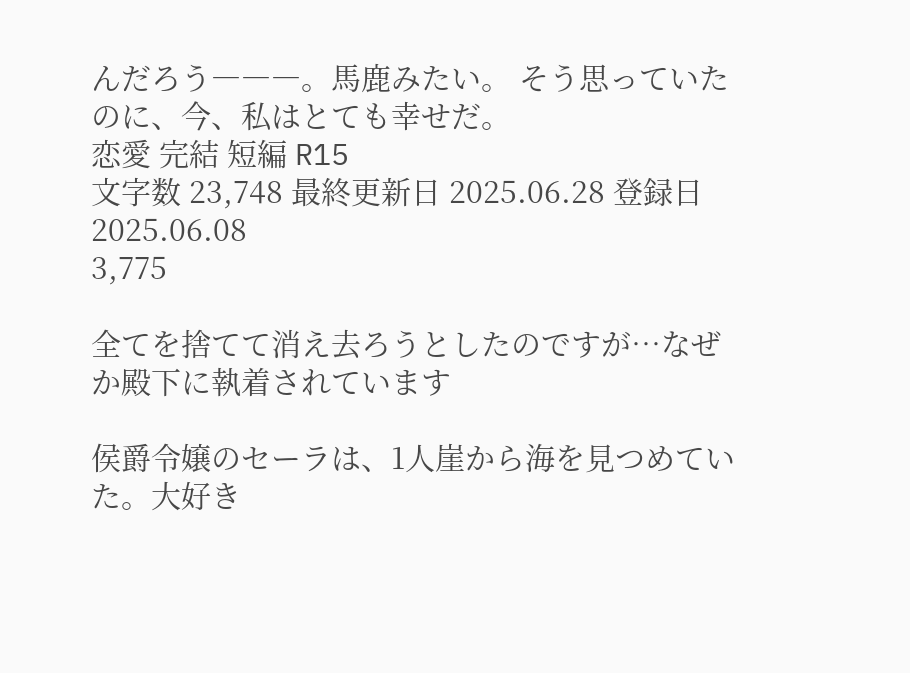んだろう―――。馬鹿みたい。 そう思っていたのに、今、私はとても幸せだ。
恋愛 完結 短編 R15
文字数 23,748 最終更新日 2025.06.28 登録日 2025.06.08
3,775

全てを捨てて消え去ろうとしたのですが…なぜか殿下に執着されています

侯爵令嬢のセーラは、1人崖から海を見つめていた。大好き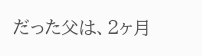だった父は、2ヶ月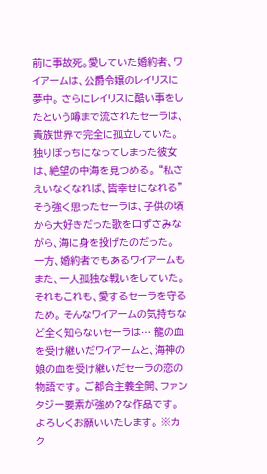前に事故死。愛していた婚約者、ワイアームは、公爵令嬢のレイリスに夢中。 さらにレイリスに酷い事をしたという噂まで流されたセーラは、貴族世界で完全に孤立していた。独りぼっちになってしまった彼女は、絶望の中海を見つめる。 “私さえいなくなれば、皆幸せになれる” そう強く思ったセーラは、子供の頃から大好きだった歌を口ずさみながら、海に身を投げたのだった。 一方、婚約者でもあるワイアームもまた、一人孤独な戦いをしていた。それもこれも、愛するセーラを守るため。 そんなワイアームの気持ちなど全く知らないセーラは… 龍の血を受け継いだワイアームと、海神の娘の血を受け継いだセーラの恋の物語です。 ご都合主義全開、ファンタジー要素が強め?な作品です。 よろしくお願いいたします。 ※カク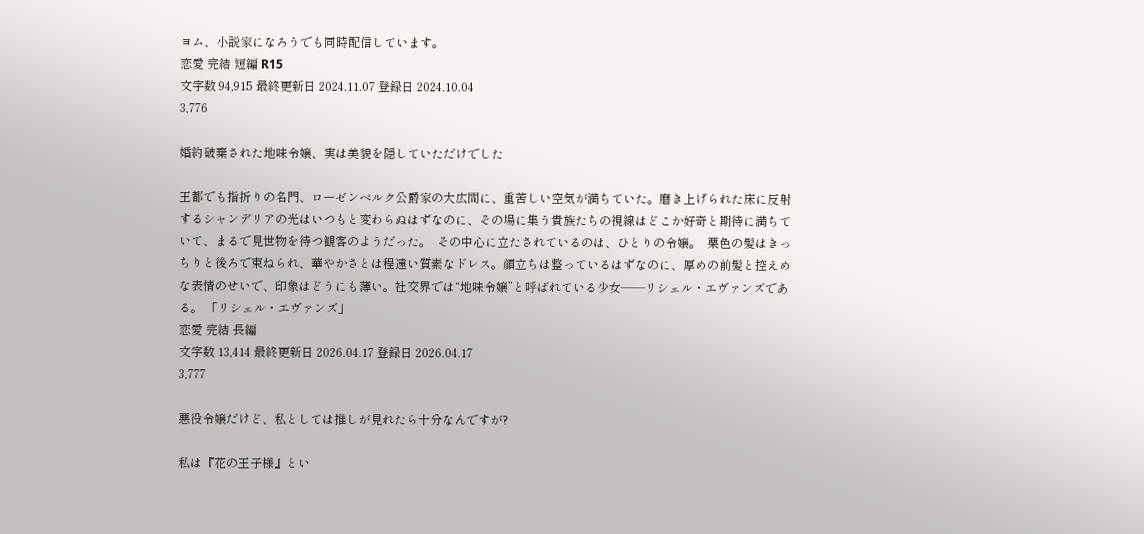ヨム、小説家になろうでも同時配信しています。
恋愛 完結 短編 R15
文字数 94,915 最終更新日 2024.11.07 登録日 2024.10.04
3,776

婚約破棄された地味令嬢、実は美貌を隠していただけでした

王都でも指折りの名門、ローゼンベルク公爵家の大広間に、重苦しい空気が満ちていた。磨き上げられた床に反射するシャンデリアの光はいつもと変わらぬはずなのに、その場に集う貴族たちの視線はどこか好奇と期待に満ちていて、まるで見世物を待つ観客のようだった。  その中心に立たされているのは、ひとりの令嬢。  栗色の髪はきっちりと後ろで束ねられ、華やかさとは程遠い質素なドレス。顔立ちは整っているはずなのに、厚めの前髪と控えめな表情のせいで、印象はどうにも薄い。社交界では“地味令嬢”と呼ばれている少女――リシェル・エヴァンズである。 「リシェル・エヴァンズ」
恋愛 完結 長編
文字数 13,414 最終更新日 2026.04.17 登録日 2026.04.17
3,777

悪役令嬢だけど、私としては推しが見れたら十分なんですが?

私は『花の王子様』とい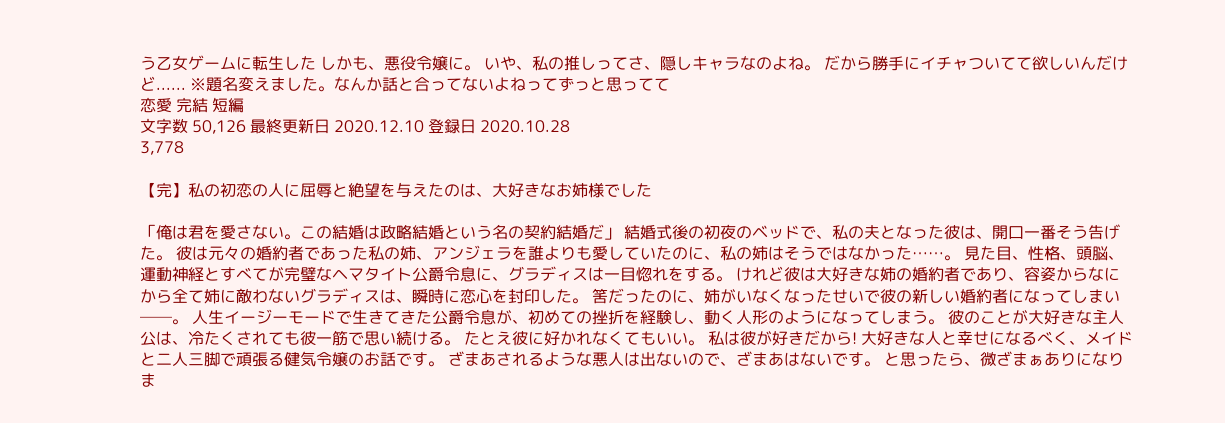う乙女ゲームに転生した しかも、悪役令嬢に。 いや、私の推しってさ、隠しキャラなのよね。 だから勝手にイチャついてて欲しいんだけど...... ※題名変えました。なんか話と合ってないよねってずっと思ってて
恋愛 完結 短編
文字数 50,126 最終更新日 2020.12.10 登録日 2020.10.28
3,778

【完】私の初恋の人に屈辱と絶望を与えたのは、大好きなお姉様でした

「俺は君を愛さない。この結婚は政略結婚という名の契約結婚だ」 結婚式後の初夜のベッドで、私の夫となった彼は、開口一番そう告げた。 彼は元々の婚約者であった私の姉、アンジェラを誰よりも愛していたのに、私の姉はそうではなかった……。 見た目、性格、頭脳、運動神経とすべてが完璧なヘマタイト公爵令息に、グラディスは一目惚れをする。 けれど彼は大好きな姉の婚約者であり、容姿からなにから全て姉に敵わないグラディスは、瞬時に恋心を封印した。 筈だったのに、姉がいなくなったせいで彼の新しい婚約者になってしまい──。 人生イージーモードで生きてきた公爵令息が、初めての挫折を経験し、動く人形のようになってしまう。 彼のことが大好きな主人公は、冷たくされても彼一筋で思い続ける。 たとえ彼に好かれなくてもいい。 私は彼が好きだから! 大好きな人と幸せになるべく、メイドと二人三脚で頑張る健気令嬢のお話です。 ざまあされるような悪人は出ないので、ざまあはないです。 と思ったら、微ざまぁありになりま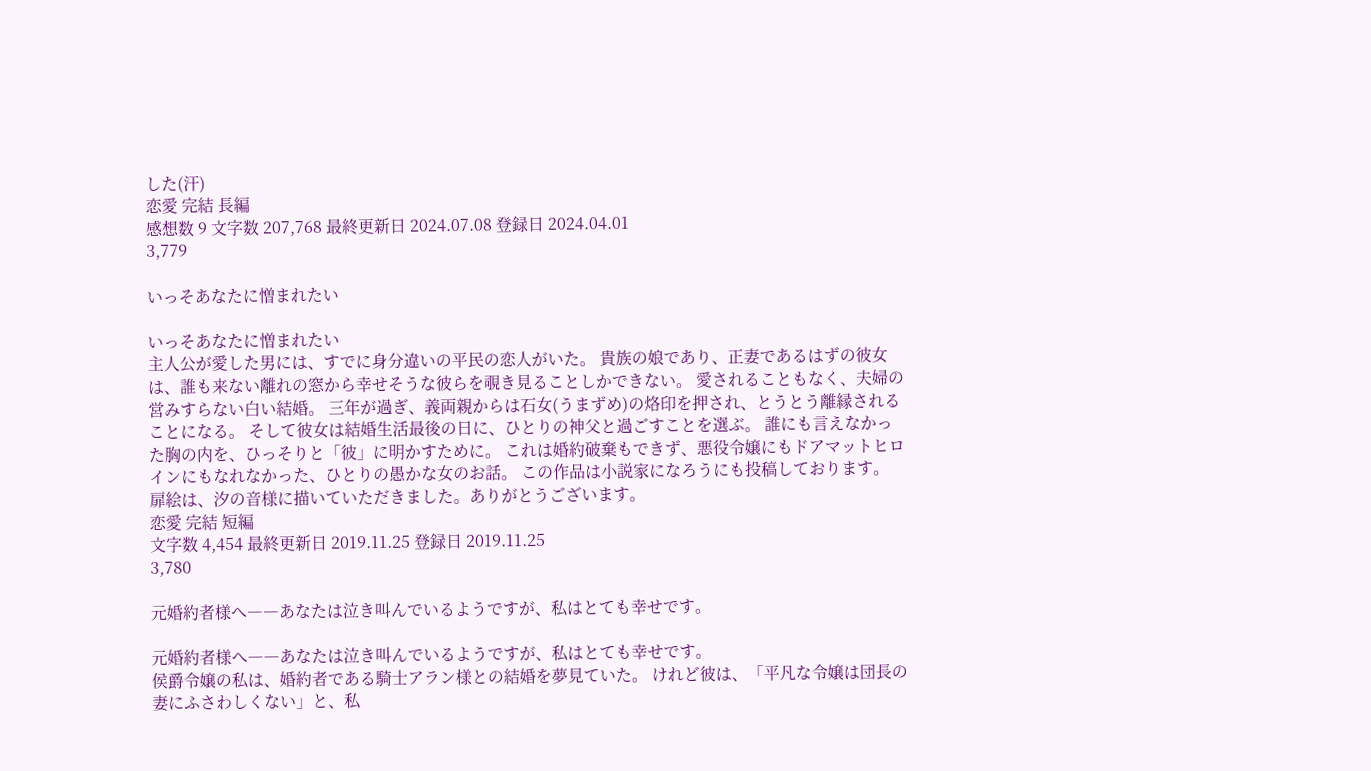した(汗)
恋愛 完結 長編
感想数 9 文字数 207,768 最終更新日 2024.07.08 登録日 2024.04.01
3,779

いっそあなたに憎まれたい

いっそあなたに憎まれたい
主人公が愛した男には、すでに身分違いの平民の恋人がいた。 貴族の娘であり、正妻であるはずの彼女は、誰も来ない離れの窓から幸せそうな彼らを覗き見ることしかできない。 愛されることもなく、夫婦の営みすらない白い結婚。 三年が過ぎ、義両親からは石女(うまずめ)の烙印を押され、とうとう離縁されることになる。 そして彼女は結婚生活最後の日に、ひとりの神父と過ごすことを選ぶ。 誰にも言えなかった胸の内を、ひっそりと「彼」に明かすために。 これは婚約破棄もできず、悪役令嬢にもドアマットヒロインにもなれなかった、ひとりの愚かな女のお話。 この作品は小説家になろうにも投稿しております。 扉絵は、汐の音様に描いていただきました。ありがとうございます。
恋愛 完結 短編
文字数 4,454 最終更新日 2019.11.25 登録日 2019.11.25
3,780

元婚約者様へ――あなたは泣き叫んでいるようですが、私はとても幸せです。

元婚約者様へ――あなたは泣き叫んでいるようですが、私はとても幸せです。
侯爵令嬢の私は、婚約者である騎士アラン様との結婚を夢見ていた。 けれど彼は、「平凡な令嬢は団長の妻にふさわしくない」と、私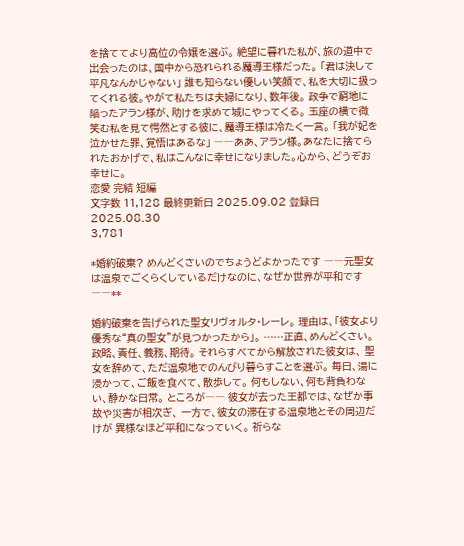を捨ててより高位の令嬢を選ぶ。 絶望に暮れた私が、旅の道中で出会ったのは、国中から恐れられる魔導王様だった。 「君は決して平凡なんかじゃない」 誰も知らない優しい笑顔で、私を大切に扱ってくれる彼。やがて私たちは夫婦になり、数年後。 政争で窮地に陥ったアラン様が、助けを求めて城にやってくる。 玉座の横で微笑む私を見て愕然とする彼に、魔導王様は冷たく一言。 「我が妃を泣かせた罪、覚悟はあるな」 ――ああ、アラン様。あなたに捨てられたおかげで、私はこんなに幸せになりました。心から、どうぞお幸せに。
恋愛 完結 短編
文字数 11,128 最終更新日 2025.09.02 登録日 2025.08.30
3,781

*婚約破棄? めんどくさいのでちょうどよかったです ――元聖女は温泉でごくらくしているだけなのに、なぜか世界が平和です――**

婚約破棄を告げられた聖女リヴォルタ・レーレ。 理由は、「彼女より優秀な“真の聖女”が見つかったから」。 ……正直、めんどくさい。 政略、責任、義務、期待。 それらすべてから解放された彼女は、 聖女を辞めて、ただ温泉地でのんびり暮らすことを選ぶ。 毎日、湯に浸かって、ご飯を食べて、散歩して。 何もしない、何も背負わない、静かな日常。 ところが―― 彼女が去った王都では、なぜか事故や災害が相次ぎ、 一方で、彼女の滞在する温泉地とその周辺だけが 異様なほど平和になっていく。 祈らな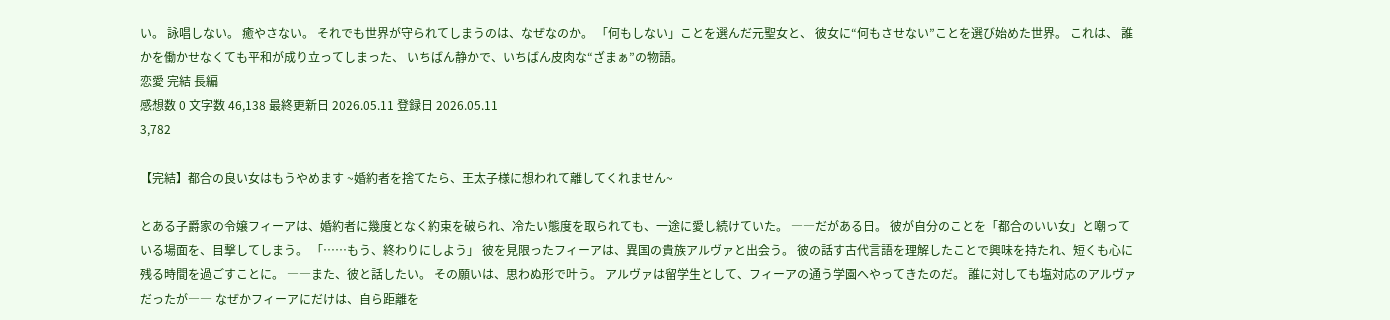い。 詠唱しない。 癒やさない。 それでも世界が守られてしまうのは、なぜなのか。 「何もしない」ことを選んだ元聖女と、 彼女に“何もさせない”ことを選び始めた世界。 これは、 誰かを働かせなくても平和が成り立ってしまった、 いちばん静かで、いちばん皮肉な“ざまぁ”の物語。
恋愛 完結 長編
感想数 0 文字数 46,138 最終更新日 2026.05.11 登録日 2026.05.11
3,782

【完結】都合の良い女はもうやめます ~婚約者を捨てたら、王太子様に想われて離してくれません~

とある子爵家の令嬢フィーアは、婚約者に幾度となく約束を破られ、冷たい態度を取られても、一途に愛し続けていた。 ――だがある日。 彼が自分のことを「都合のいい女」と嘲っている場面を、目撃してしまう。 「……もう、終わりにしよう」 彼を見限ったフィーアは、異国の貴族アルヴァと出会う。 彼の話す古代言語を理解したことで興味を持たれ、短くも心に残る時間を過ごすことに。 ――また、彼と話したい。 その願いは、思わぬ形で叶う。 アルヴァは留学生として、フィーアの通う学園へやってきたのだ。 誰に対しても塩対応のアルヴァだったが―― なぜかフィーアにだけは、自ら距離を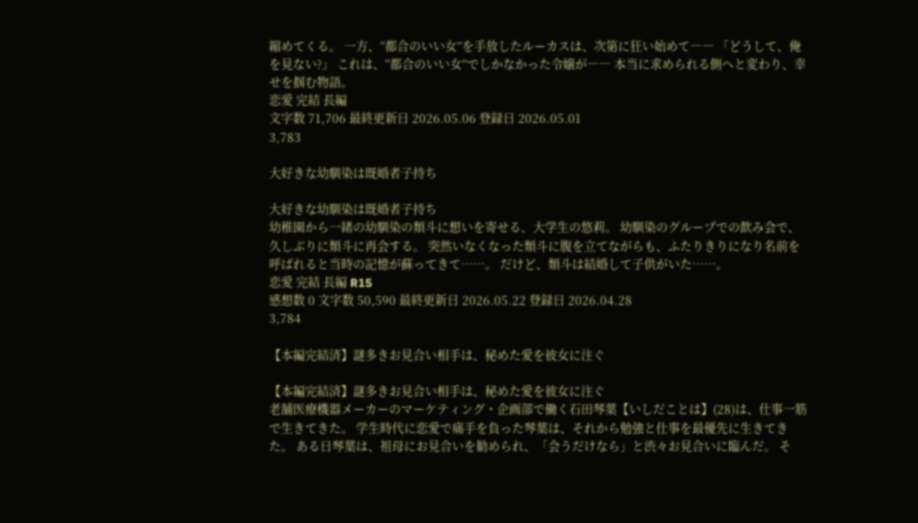縮めてくる。 一方、“都合のいい女”を手放したルーカスは、次第に狂い始めて―― 「どうして、俺を見ない?」 これは、“都合のいい女”でしかなかった令嬢が―― 本当に求められる側へと変わり、幸せを掴む物語。
恋愛 完結 長編
文字数 71,706 最終更新日 2026.05.06 登録日 2026.05.01
3,783

大好きな幼馴染は既婚者子持ち

大好きな幼馴染は既婚者子持ち
幼稚園から一緒の幼馴染の類斗に想いを寄せる、大学生の悠莉。 幼馴染のグループでの飲み会で、久しぶりに類斗に再会する。 突然いなくなった類斗に腹を立てながらも、ふたりきりになり名前を呼ばれると当時の記憶が蘇ってきて……。 だけど、類斗は結婚して子供がいた……。
恋愛 完結 長編 R15
感想数 0 文字数 50,590 最終更新日 2026.05.22 登録日 2026.04.28
3,784

【本編完結済】謎多きお見合い相手は、秘めた愛を彼女に注ぐ

【本編完結済】謎多きお見合い相手は、秘めた愛を彼女に注ぐ
老舗医療機器メーカーのマーケティング・企画部で働く石田琴葉【いしだことは】(28)は、仕事一筋で生きてきた。 学生時代に恋愛で痛手を負った琴葉は、それから勉強と仕事を最優先に生きてきた。 ある日琴葉は、祖母にお見合いを勧められ、「会うだけなら」と渋々お見合いに臨んだ。 そ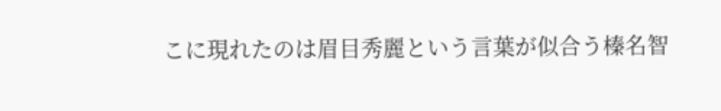こに現れたのは眉目秀麗という言葉が似合う榛名智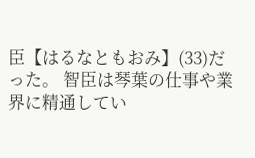臣【はるなともおみ】(33)だった。 智臣は琴葉の仕事や業界に精通してい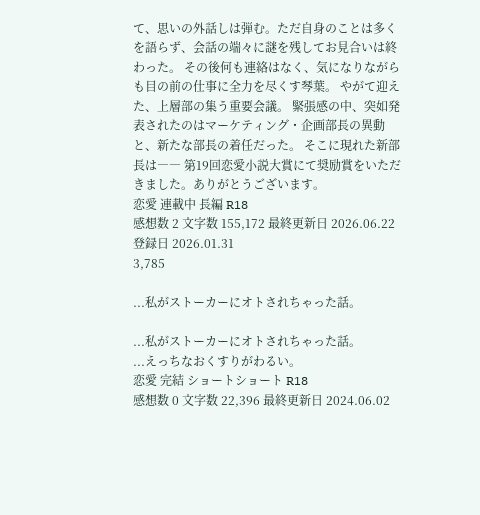て、思いの外話しは弾む。ただ自身のことは多くを語らず、会話の端々に謎を残してお見合いは終わった。 その後何も連絡はなく、気になりながらも目の前の仕事に全力を尽くす琴葉。 やがて迎えた、上層部の集う重要会議。 緊張感の中、突如発表されたのはマーケティング・企画部長の異動と、新たな部長の着任だった。 そこに現れた新部長は―― 第19回恋愛小説大賞にて奨励賞をいただきました。ありがとうございます。
恋愛 連載中 長編 R18
感想数 2 文字数 155,172 最終更新日 2026.06.22 登録日 2026.01.31
3,785

...私がストーカーにオトされちゃった話。

...私がストーカーにオトされちゃった話。
...えっちなおくすりがわるい。
恋愛 完結 ショートショート R18
感想数 0 文字数 22,396 最終更新日 2024.06.02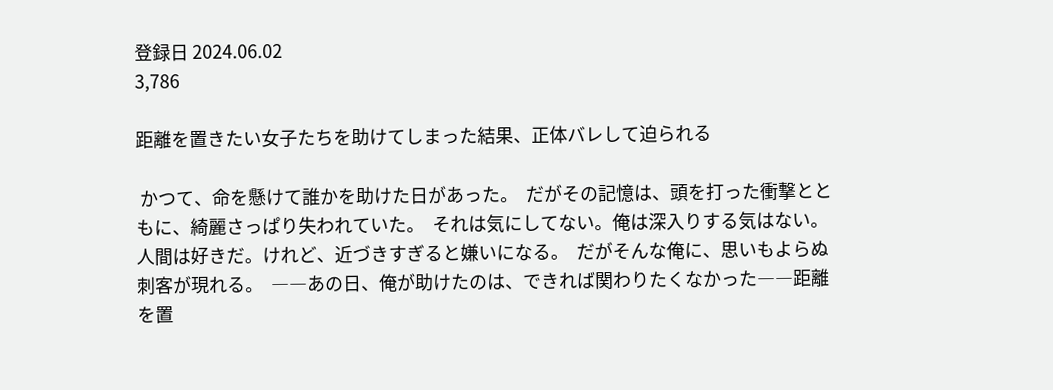登録日 2024.06.02
3,786

距離を置きたい女子たちを助けてしまった結果、正体バレして迫られる

 かつて、命を懸けて誰かを助けた日があった。  だがその記憶は、頭を打った衝撃とともに、綺麗さっぱり失われていた。  それは気にしてない。俺は深入りする気はない。  人間は好きだ。けれど、近づきすぎると嫌いになる。  だがそんな俺に、思いもよらぬ刺客が現れる。  ――あの日、俺が助けたのは、できれば関わりたくなかった――距離を置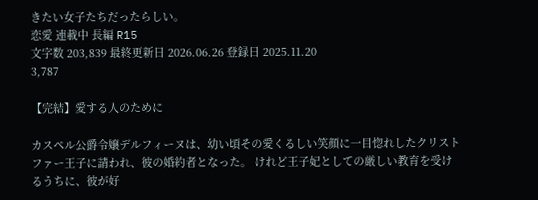きたい女子たちだったらしい。
恋愛 連載中 長編 R15
文字数 203,839 最終更新日 2026.06.26 登録日 2025.11.20
3,787

【完結】愛する人のために

カスペル公爵令嬢デルフィーヌは、幼い頃その愛くるしい笑顔に一目惚れしたクリストファー王子に請われ、彼の婚約者となった。 けれど王子妃としての厳しい教育を受けるうちに、彼が好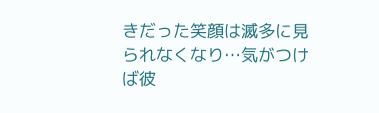きだった笑顔は滅多に見られなくなり…気がつけば彼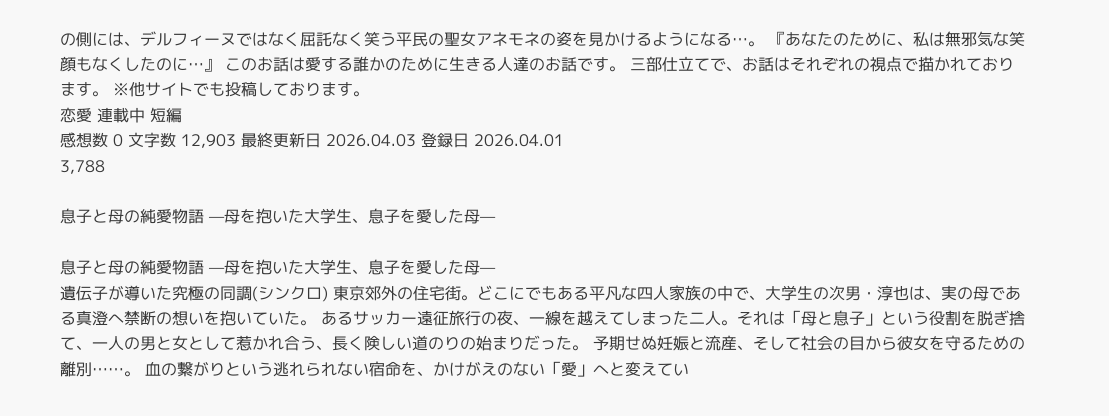の側には、デルフィーヌではなく屈託なく笑う平民の聖女アネモネの姿を見かけるようになる…。 『あなたのために、私は無邪気な笑顔もなくしたのに…』 このお話は愛する誰かのために生きる人達のお話です。 三部仕立てで、お話はそれぞれの視点で描かれております。 ※他サイトでも投稿しております。
恋愛 連載中 短編
感想数 0 文字数 12,903 最終更新日 2026.04.03 登録日 2026.04.01
3,788

息子と母の純愛物語 —母を抱いた大学生、息子を愛した母—

息子と母の純愛物語 —母を抱いた大学生、息子を愛した母—
遺伝子が導いた究極の同調(シンクロ) 東京郊外の住宅街。どこにでもある平凡な四人家族の中で、大学生の次男・淳也は、実の母である真澄へ禁断の想いを抱いていた。 あるサッカー遠征旅行の夜、一線を越えてしまった二人。それは「母と息子」という役割を脱ぎ捨て、一人の男と女として惹かれ合う、長く険しい道のりの始まりだった。 予期せぬ妊娠と流産、そして社会の目から彼女を守るための離別……。 血の繋がりという逃れられない宿命を、かけがえのない「愛」へと変えてい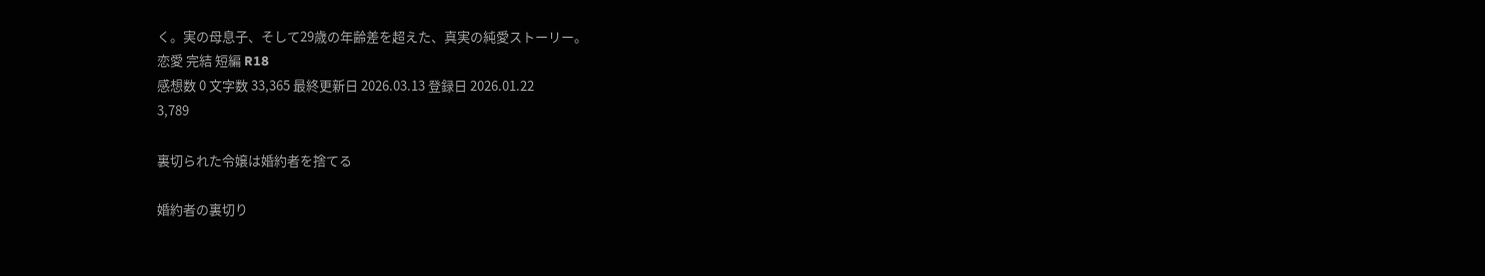く。実の母息子、そして29歳の年齢差を超えた、真実の純愛ストーリー。
恋愛 完結 短編 R18
感想数 0 文字数 33,365 最終更新日 2026.03.13 登録日 2026.01.22
3,789

裏切られた令嬢は婚約者を捨てる

婚約者の裏切り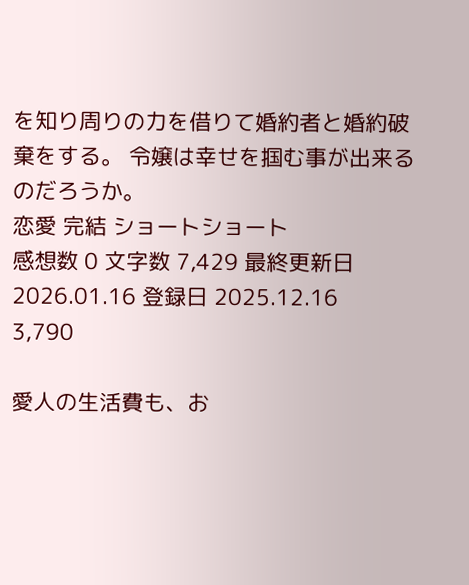を知り周りの力を借りて婚約者と婚約破棄をする。 令嬢は幸せを掴む事が出来るのだろうか。
恋愛 完結 ショートショート
感想数 0 文字数 7,429 最終更新日 2026.01.16 登録日 2025.12.16
3,790

愛人の生活費も、お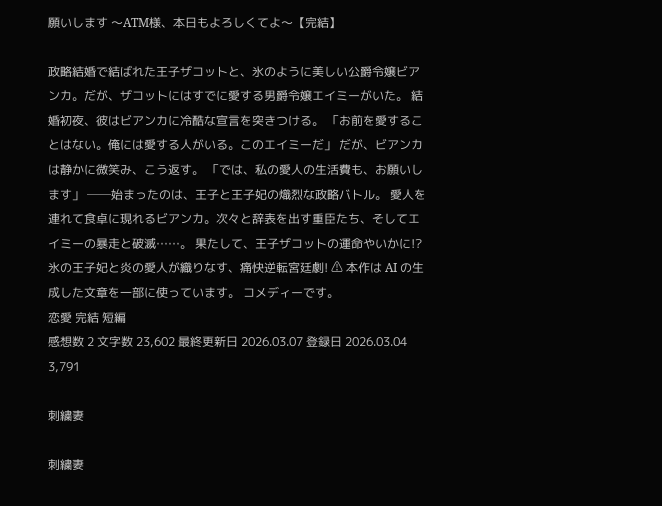願いします 〜ATM様、本日もよろしくてよ〜【完結】

政略結婚で結ばれた王子ザコットと、氷のように美しい公爵令嬢ビアンカ。だが、ザコットにはすでに愛する男爵令嬢エイミーがいた。 結婚初夜、彼はビアンカに冷酷な宣言を突きつける。 「お前を愛することはない。俺には愛する人がいる。このエイミーだ」 だが、ビアンカは静かに微笑み、こう返す。 「では、私の愛人の生活費も、お願いします」 ──始まったのは、王子と王子妃の熾烈な政略バトル。 愛人を連れて食卓に現れるビアンカ。次々と辞表を出す重臣たち、そしてエイミーの暴走と破滅……。 果たして、王子ザコットの運命やいかに!? 氷の王子妃と炎の愛人が織りなす、痛快逆転宮廷劇! ⚠ 本作は AI の生成した文章を一部に使っています。 コメディーです。
恋愛 完結 短編
感想数 2 文字数 23,602 最終更新日 2026.03.07 登録日 2026.03.04
3,791

刺繍妻

刺繍妻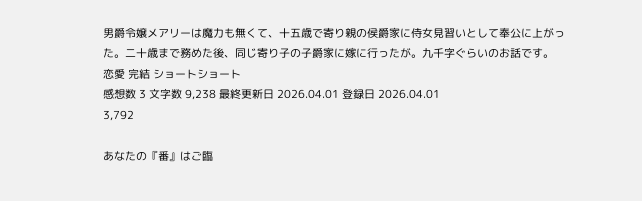男爵令嬢メアリーは魔力も無くて、十五歳で寄り親の侯爵家に侍女見習いとして奉公に上がった。二十歳まで務めた後、同じ寄り子の子爵家に嫁に行ったが。九千字ぐらいのお話です。
恋愛 完結 ショートショート
感想数 3 文字数 9,238 最終更新日 2026.04.01 登録日 2026.04.01
3,792

あなたの『番』はご臨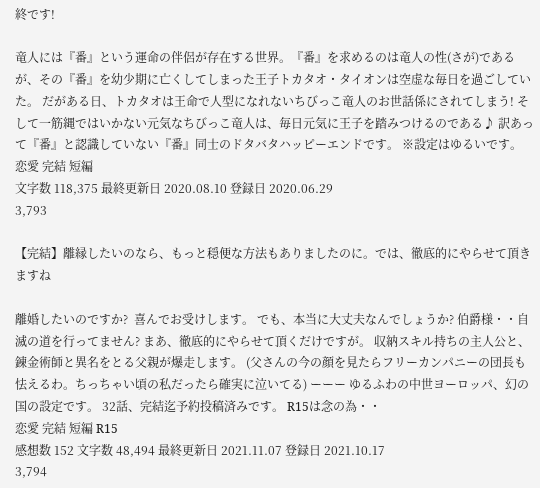終です!

竜人には『番』という運命の伴侶が存在する世界。『番』を求めるのは竜人の性(さが)であるが、その『番』を幼少期に亡くしてしまった王子トカタオ・タイオンは空虚な毎日を過ごしていた。 だがある日、トカタオは王命で人型になれないちびっこ竜人のお世話係にされてしまう! そして一筋縄ではいかない元気なちびっこ竜人は、毎日元気に王子を踏みつけるのである♪ 訳あって『番』と認識していない『番』同士のドタバタハッピーエンドです。 ※設定はゆるいです。
恋愛 完結 短編
文字数 118,375 最終更新日 2020.08.10 登録日 2020.06.29
3,793

【完結】離縁したいのなら、もっと穏便な方法もありましたのに。では、徹底的にやらせて頂きますね

離婚したいのですか?  喜んでお受けします。 でも、本当に大丈夫なんでしょうか? 伯爵様・・自滅の道を行ってません? まあ、徹底的にやらせて頂くだけですが。 収納スキル持ちの主人公と、錬金術師と異名をとる父親が爆走します。 (父さんの今の顔を見たらフリーカンパニーの団長も怯えるわ。ちっちゃい頃の私だったら確実に泣いてる) ーーー ゆるふわの中世ヨーロッパ、幻の国の設定です。 32話、完結迄予約投稿済みです。 R15は念の為・・
恋愛 完結 短編 R15
感想数 152 文字数 48,494 最終更新日 2021.11.07 登録日 2021.10.17
3,794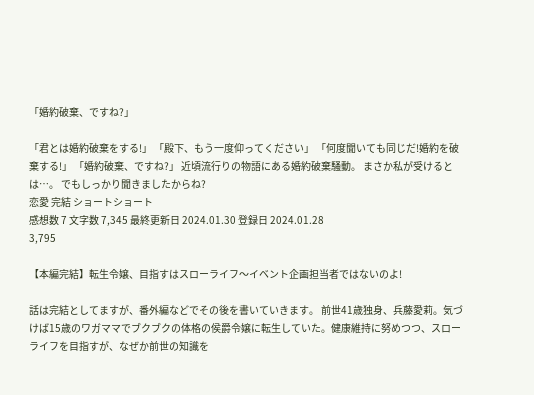「婚約破棄、ですね?」

「君とは婚約破棄をする!」 「殿下、もう一度仰ってください」 「何度聞いても同じだ!婚約を破棄する!」 「婚約破棄、ですね?」 近頃流行りの物語にある婚約破棄騒動。 まさか私が受けるとは…。 でもしっかり聞きましたからね?
恋愛 完結 ショートショート
感想数 7 文字数 7,345 最終更新日 2024.01.30 登録日 2024.01.28
3,795

【本編完結】転生令嬢、目指すはスローライフ〜イベント企画担当者ではないのよ!

話は完結としてますが、番外編などでその後を書いていきます。 前世41歳独身、兵藤愛莉。気づけば15歳のワガママでブクブクの体格の侯爵令嬢に転生していた。健康維持に努めつつ、スローライフを目指すが、なぜか前世の知識を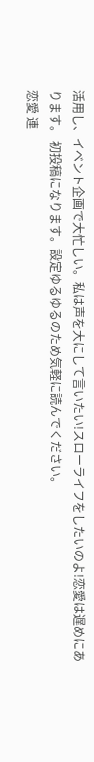活用し、イベント企画で大忙しい。私は声を大にして言いたい!スローライフをしたいのよ!恋愛は遅めにあります。 初投稿になります。設定ゆるゆるのため気軽に読んでください。
恋愛 連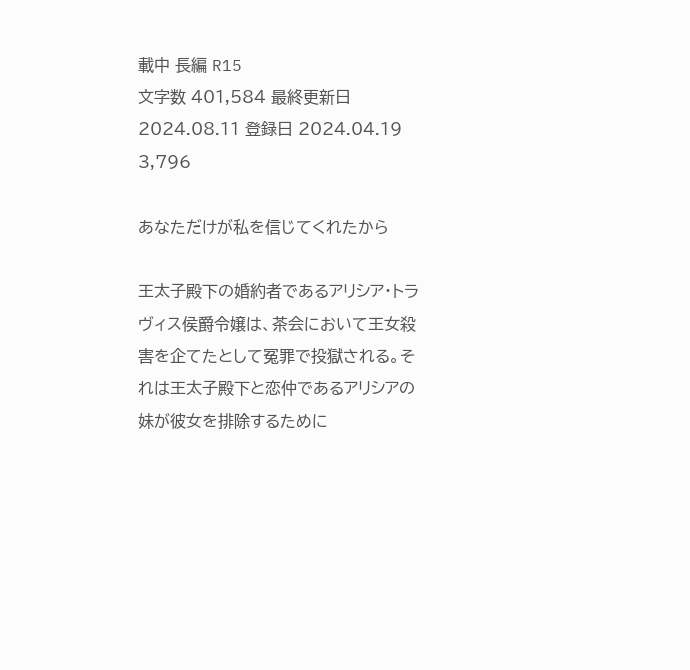載中 長編 R15
文字数 401,584 最終更新日 2024.08.11 登録日 2024.04.19
3,796

あなただけが私を信じてくれたから

王太子殿下の婚約者であるアリシア・トラヴィス侯爵令嬢は、茶会において王女殺害を企てたとして冤罪で投獄される。それは王太子殿下と恋仲であるアリシアの妹が彼女を排除するために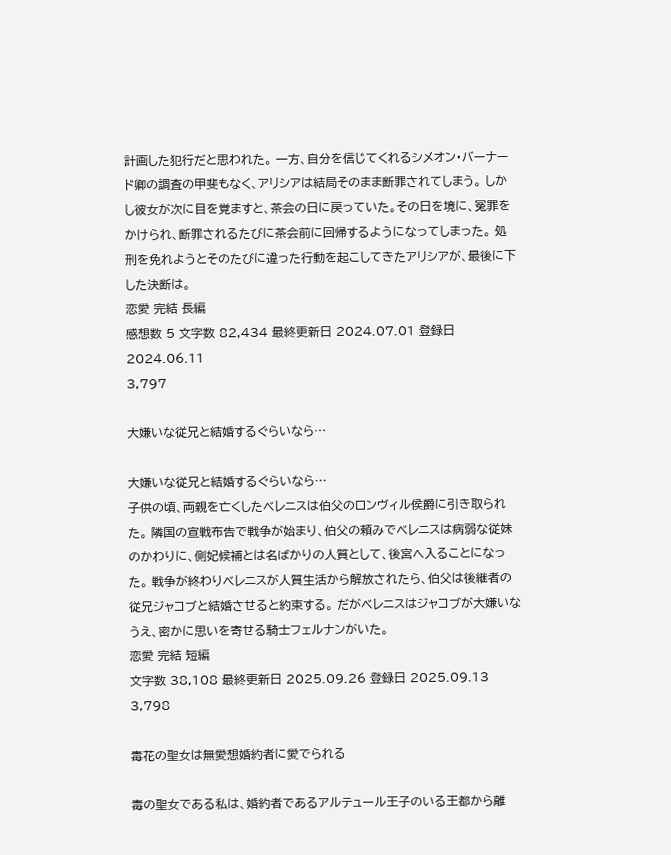計画した犯行だと思われた。 一方、自分を信じてくれるシメオン・バーナード卿の調査の甲斐もなく、アリシアは結局そのまま断罪されてしまう。 しかし彼女が次に目を覚ますと、茶会の日に戻っていた。その日を境に、冤罪をかけられ、断罪されるたびに茶会前に回帰するようになってしまった。 処刑を免れようとそのたびに違った行動を起こしてきたアリシアが、最後に下した決断は。
恋愛 完結 長編
感想数 5 文字数 82,434 最終更新日 2024.07.01 登録日 2024.06.11
3,797

大嫌いな従兄と結婚するぐらいなら…

大嫌いな従兄と結婚するぐらいなら…
子供の頃、両親を亡くしたベレニスは伯父のロンヴィル侯爵に引き取られた。 隣国の宣戦布告で戦争が始まり、伯父の頼みでベレニスは病弱な従妹のかわりに、側妃候補とは名ばかりの人質として、後宮へ入ることになった。 戦争が終わりベレニスが人質生活から解放されたら、伯父は後継者の従兄ジャコブと結婚させると約束する。 だがベレニスはジャコブが大嫌いなうえ、密かに思いを寄せる騎士フェルナンがいた。
恋愛 完結 短編
文字数 38,108 最終更新日 2025.09.26 登録日 2025.09.13
3,798

毒花の聖女は無愛想婚約者に愛でられる

毒の聖女である私は、婚約者であるアルテュール王子のいる王都から離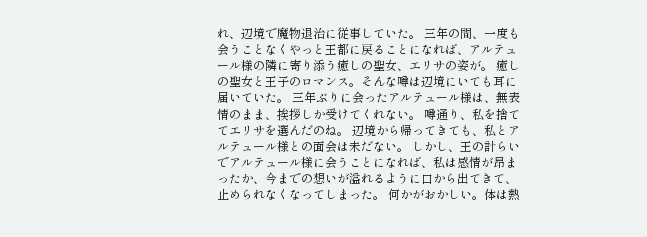れ、辺境で魔物退治に従事していた。 三年の間、一度も会うことなくやっと王都に戻ることになれば、アルテュール様の隣に寄り添う癒しの聖女、エリサの姿が。 癒しの聖女と王子のロマンス。そんな噂は辺境にいても耳に届いていた。 三年ぶりに会ったアルテュール様は、無表情のまま、挨拶しか受けてくれない。 噂通り、私を捨ててエリサを選んだのね。 辺境から帰ってきても、私とアルテュール様との面会は未だない。 しかし、王の計らいでアルテュール様に会うことになれば、私は感情が昂まったか、今までの想いが溢れるように口から出てきて、止められなくなってしまった。 何かがおかしい。体は熱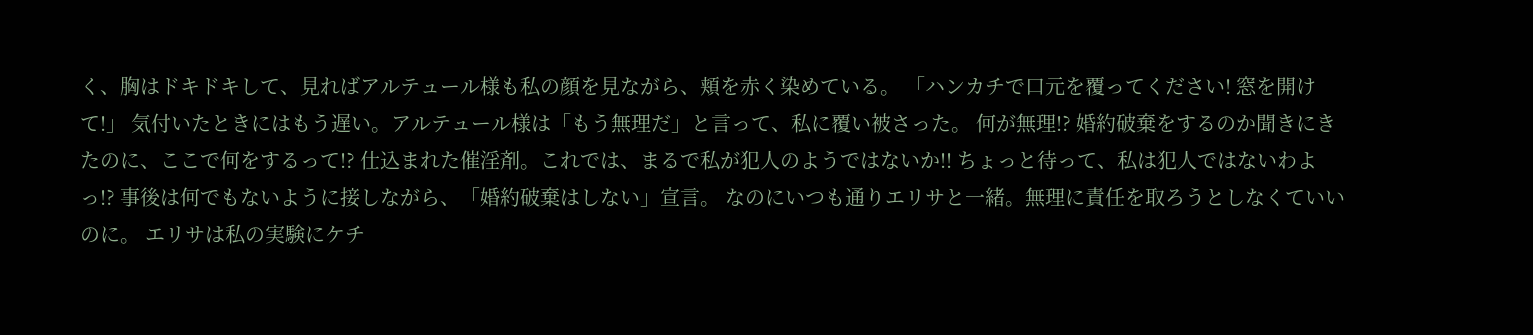く、胸はドキドキして、見ればアルテュール様も私の顔を見ながら、頬を赤く染めている。 「ハンカチで口元を覆ってください! 窓を開けて!」 気付いたときにはもう遅い。アルテュール様は「もう無理だ」と言って、私に覆い被さった。 何が無理!? 婚約破棄をするのか聞きにきたのに、ここで何をするって!? 仕込まれた催淫剤。これでは、まるで私が犯人のようではないか!! ちょっと待って、私は犯人ではないわよっ!? 事後は何でもないように接しながら、「婚約破棄はしない」宣言。 なのにいつも通りエリサと一緒。無理に責任を取ろうとしなくていいのに。 エリサは私の実験にケチ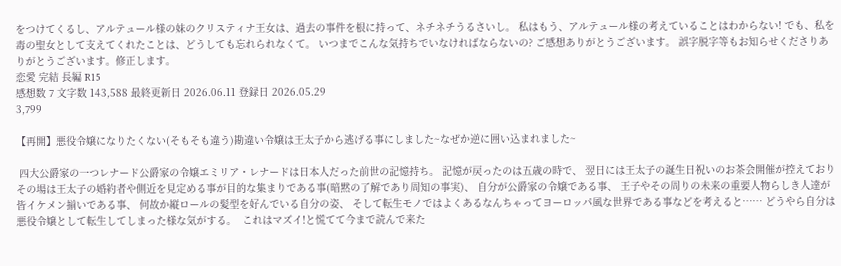をつけてくるし、アルテュール様の妹のクリスティナ王女は、過去の事件を根に持って、ネチネチうるさいし。 私はもう、アルテュール様の考えていることはわからない! でも、私を毒の聖女として支えてくれたことは、どうしても忘れられなくて。 いつまでこんな気持ちでいなければならないの? ご感想ありがとうございます。 誤字脱字等もお知らせくださりありがとうございます。修正します。
恋愛 完結 長編 R15
感想数 7 文字数 143,588 最終更新日 2026.06.11 登録日 2026.05.29
3,799

【再開】悪役令嬢になりたくない(そもそも違う)勘違い令嬢は王太子から逃げる事にしました~なぜか逆に囲い込まれました~

 四大公爵家の一つレナード公爵家の令嬢エミリア・レナードは日本人だった前世の記憶持ち。 記憶が戻ったのは五歳の時で、 翌日には王太子の誕生日祝いのお茶会開催が控えており その場は王太子の婚約者や側近を見定める事が目的な集まりである事(暗黙の了解であり周知の事実)、 自分が公爵家の令嬢である事、 王子やその周りの未来の重要人物らしき人達が皆イケメン揃いである事、 何故か縦ロールの髪型を好んでいる自分の姿、 そして転生モノではよくあるなんちゃってヨーロッパ風な世界である事などを考えると…… どうやら自分は悪役令嬢として転生してしまった様な気がする。  これはマズイ!と慌てて今まで読んで来た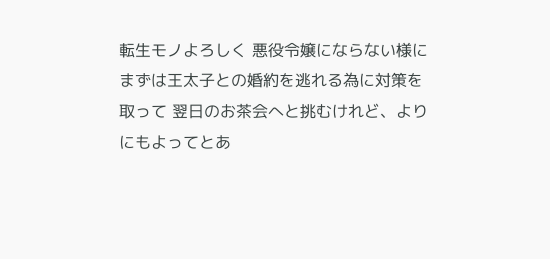転生モノよろしく 悪役令嬢にならない様にまずは王太子との婚約を逃れる為に対策を取って 翌日のお茶会へと挑むけれど、よりにもよってとあ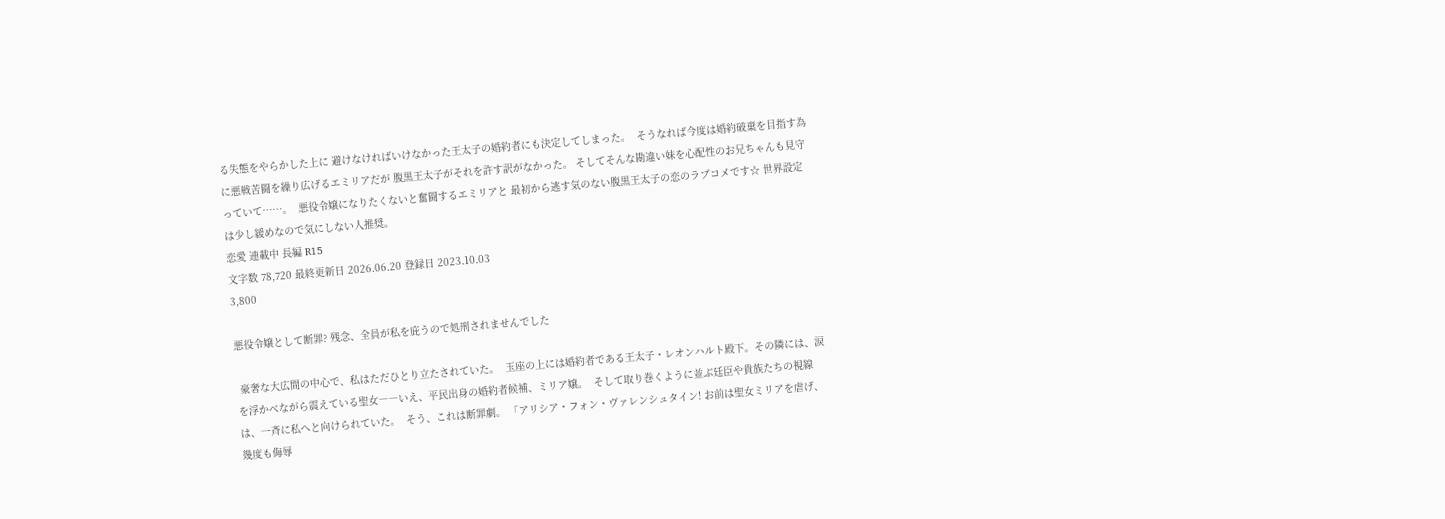る失態をやらかした上に 避けなければいけなかった王太子の婚約者にも決定してしまった。  そうなれば今度は婚約破棄を目指す為に悪戦苦闘を繰り広げるエミリアだが 腹黒王太子がそれを許す訳がなかった。 そしてそんな勘違い妹を心配性のお兄ちゃんも見守っていて……。  悪役令嬢になりたくないと奮闘するエミリアと 最初から逃す気のない腹黒王太子の恋のラブコメです☆ 世界設定は少し緩めなので気にしない人推奨。
恋愛 連載中 長編 R15
文字数 78,720 最終更新日 2026.06.20 登録日 2023.10.03
3,800

悪役令嬢として断罪? 残念、全員が私を庇うので処刑されませんでした

 豪奢な大広間の中心で、私はただひとり立たされていた。  玉座の上には婚約者である王太子・レオンハルト殿下。その隣には、涙を浮かべながら震えている聖女――いえ、平民出身の婚約者候補、ミリア嬢。  そして取り巻くように並ぶ廷臣や貴族たちの視線は、一斉に私へと向けられていた。  そう、これは断罪劇。 「アリシア・フォン・ヴァレンシュタイン! お前は聖女ミリアを虐げ、幾度も侮辱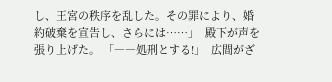し、王宮の秩序を乱した。その罪により、婚約破棄を宣告し、さらには……」  殿下が声を張り上げた。 「――処刑とする!」  広間がざ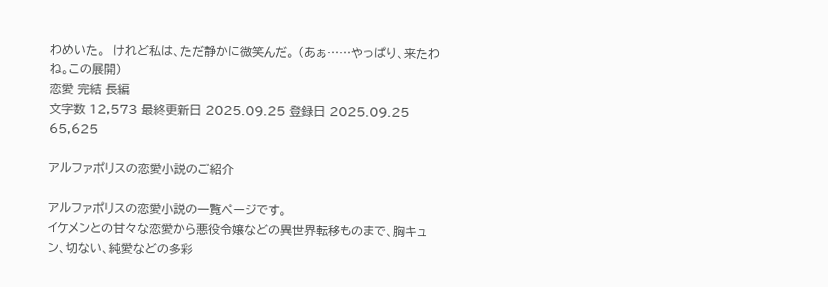わめいた。  けれど私は、ただ静かに微笑んだ。 (あぁ……やっぱり、来たわね。この展開)
恋愛 完結 長編
文字数 12,573 最終更新日 2025.09.25 登録日 2025.09.25
65,625

アルファポリスの恋愛小説のご紹介

アルファポリスの恋愛小説の一覧ページです。
イケメンとの甘々な恋愛から悪役令嬢などの異世界転移ものまで、胸キュン、切ない、純愛などの多彩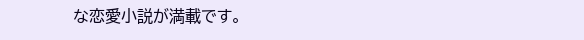な恋愛小説が満載です。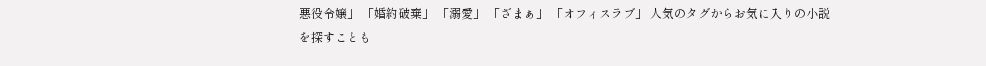悪役令嬢」 「婚約破棄」 「溺愛」 「ざまぁ」 「オフィスラブ」 人気のタグからお気に入りの小説を探すことも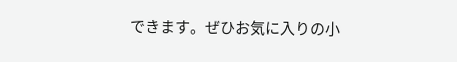できます。ぜひお気に入りの小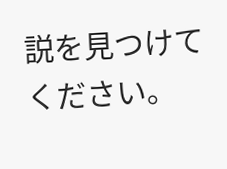説を見つけてください。